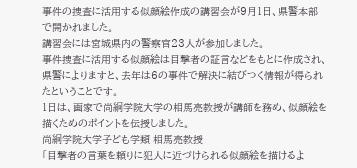事件の捜査に活用する似顔絵作成の講習会が9月1日、県警本部で開かれました。
講習会には宮城県内の警察官23人が参加しました。
事件捜査に活用する似顔絵は目撃者の証言などをもとに作成され、県警によりますと、去年は6の事件で解決に結びつく情報が得られたということです。
1日は、画家で尚絅学院大学の相馬亮教授が講師を務め、似顔絵を描くためのポイントを伝授しました。
尚絅学院大学子ども学類 相馬亮教授
「目撃者の言葉を頼りに犯人に近づけられる似顔絵を描けるよ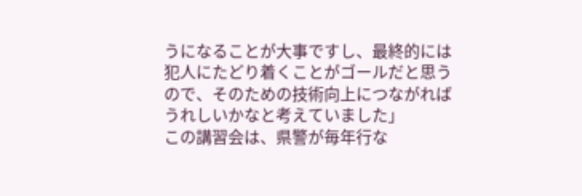うになることが大事ですし、最終的には犯人にたどり着くことがゴールだと思うので、そのための技術向上につながればうれしいかなと考えていました」
この講習会は、県警が毎年行な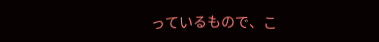っているもので、こ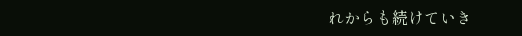れからも続けていき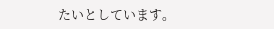たいとしています。